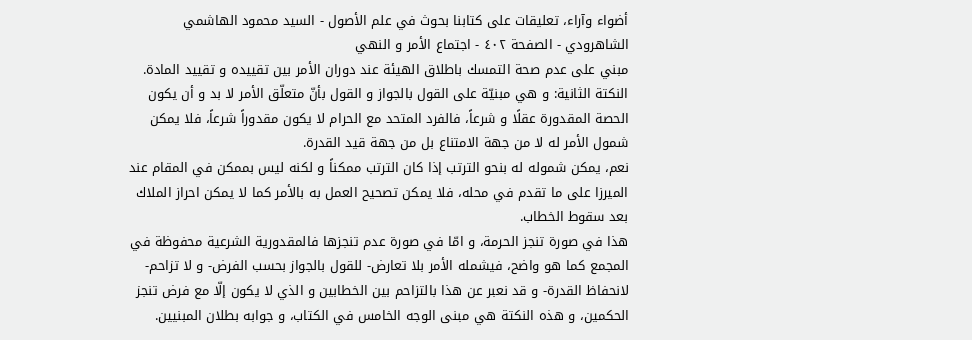أضواء وآراء، تعليقات على كتابنا بحوث في علم الأصول - السيد محمود الهاشمي الشاهرودي - الصفحة ٤٠٢ - اجتماع الأمر و النهي
مبني على عدم صحة التمسك باطلاق الهيئة عند دوران الأمر بين تقييده و تقييد المادة.
النكتة الثانية: و هي مبنيّة على القول بالجواز و القول بأنّ متعلّق الأمر لا بد و أن يكون الحصة المقدورة عقلًا و شرعاً، فالفرد المتحد مع الحرام لا يكون مقدوراً شرعاً، فلا يمكن شمول الأمر له لا من جهة الامتناع بل من جهة قيد القدرة.
نعم، يمكن شموله له بنحو الترتب إذا كان الترتب ممكناً و لكنه ليس بممكن في المقام عند الميرزا على ما تقدم في محله، فلا يمكن تصحيح العمل به بالأمر كما لا يمكن احراز الملاك بعد سقوط الخطاب.
هذا في صورة تنجز الحرمة، و امّا في صورة عدم تنجزها فالمقدورية الشرعية محفوظة في المجمع كما هو واضح، فيشمله الأمر بلا تعارض- للقول بالجواز بحسب الفرض- و لا تزاحم- لانحفاظ القدرة- و قد نعبر عن هذا بالتزاحم بين الخطابين و الذي لا يكون إلّا مع فرض تنجز الحكمين، و هذه النكتة هي مبنى الوجه الخامس في الكتاب، و جوابه بطلان المبنيين.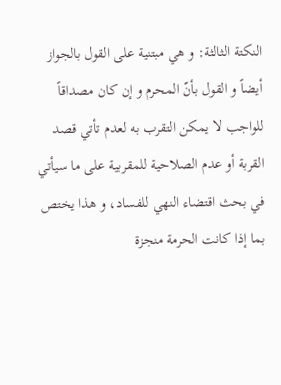النكتة الثالثة: و هي مبتنية على القول بالجواز أيضاً و القول بأنّ المحرم و إن كان مصداقاً للواجب لا يمكن التقرب به لعدم تأتي قصد القربة أو عدم الصلاحية للمقربية على ما سيأتي في بحث اقتضاء النهي للفساد، و هذا يختص بما إذا كانت الحرمة منجزة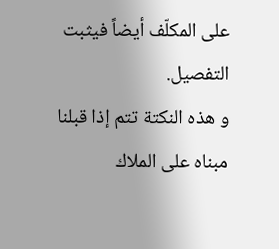على المكلّف أيضاً فيثبت التفصيل.
و هذه النكتة تتم إذا قبلنا مبناه على الملاك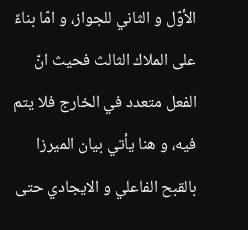الأوّل و الثاني للجواز، و امّا بناءً على الملاك الثالث فحيث انّ الفعل متعدد في الخارج فلا يتم فيه، و هنا يأتي بيان الميرزا بالقبح الفاعلي و الايجادي حتى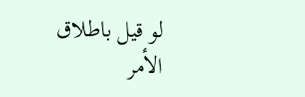لو قيل باطلاق الأمر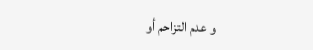و عدم التزاحم أو